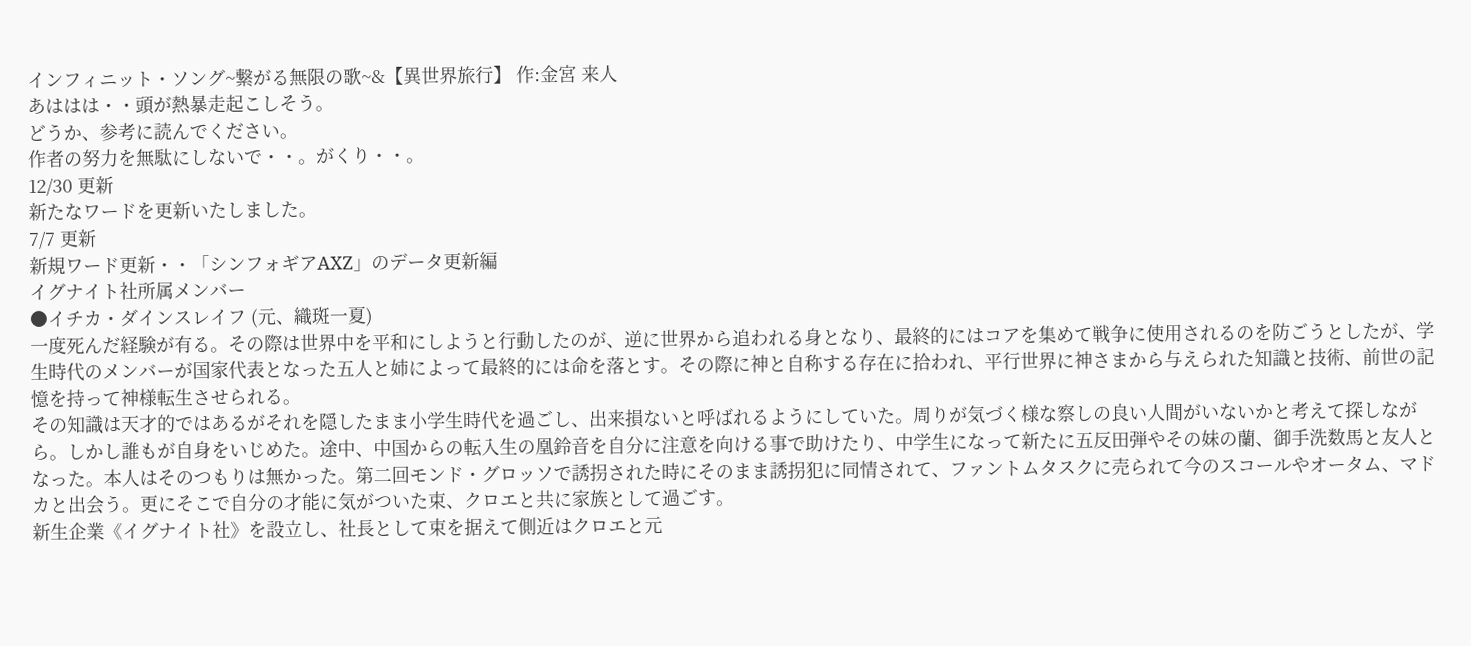インフィニット・ソング~繋がる無限の歌~&【異世界旅行】 作:金宮 来人
あははは・・頭が熱暴走起こしそう。
どうか、参考に読んでください。
作者の努力を無駄にしないで・・。がくり・・。
12/30 更新
新たなワードを更新いたしました。
7/7 更新
新規ワード更新・・「シンフォギアAXZ」のデータ更新編
イグナイト社所属メンバー
●イチカ・ダインスレイフ (元、織斑一夏)
一度死んだ経験が有る。その際は世界中を平和にしようと行動したのが、逆に世界から追われる身となり、最終的にはコアを集めて戦争に使用されるのを防ごうとしたが、学生時代のメンバーが国家代表となった五人と姉によって最終的には命を落とす。その際に神と自称する存在に拾われ、平行世界に神さまから与えられた知識と技術、前世の記憶を持って神様転生させられる。
その知識は天才的ではあるがそれを隠したまま小学生時代を過ごし、出来損ないと呼ばれるようにしていた。周りが気づく様な察しの良い人間がいないかと考えて探しながら。しかし誰もが自身をいじめた。途中、中国からの転入生の凰鈴音を自分に注意を向ける事で助けたり、中学生になって新たに五反田弾やその妹の蘭、御手洗数馬と友人となった。本人はそのつもりは無かった。第二回モンド・グロッソで誘拐された時にそのまま誘拐犯に同情されて、ファントムタスクに売られて今のスコールやオータム、マドカと出会う。更にそこで自分の才能に気がついた束、クロエと共に家族として過ごす。
新生企業《イグナイト社》を設立し、社長として束を据えて側近はクロエと元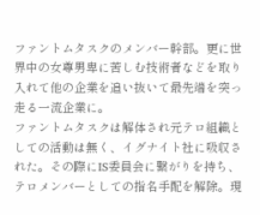ファントムタスクのメンバー幹部。更に世界中の女尊男卑に苦しむ技術者などを取り入れて他の企業を追い抜いて最先端を突っ走る一流企業に。
ファントムタスクは解体され元テロ組織としての活動は無く、イグナイト社に吸収された。その際にIS委員会に繋がりを持ち、テロメンバーとしての指名手配を解除。現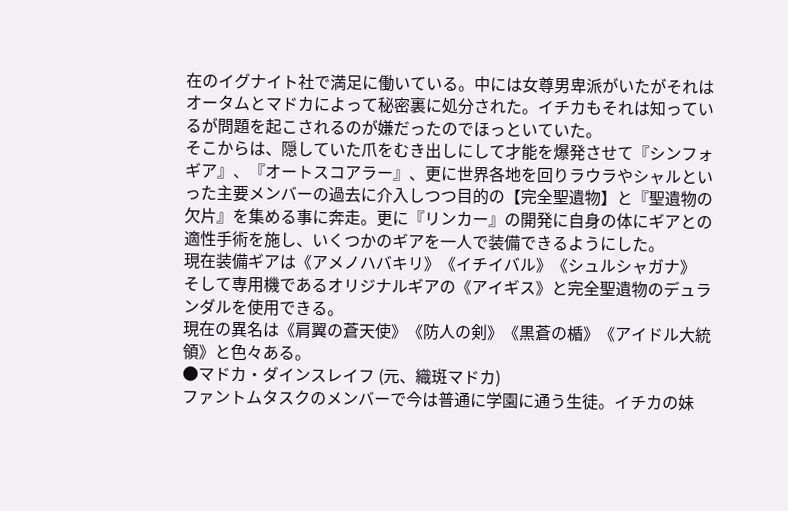在のイグナイト社で満足に働いている。中には女尊男卑派がいたがそれはオータムとマドカによって秘密裏に処分された。イチカもそれは知っているが問題を起こされるのが嫌だったのでほっといていた。
そこからは、隠していた爪をむき出しにして才能を爆発させて『シンフォギア』、『オートスコアラー』、更に世界各地を回りラウラやシャルといった主要メンバーの過去に介入しつつ目的の【完全聖遺物】と『聖遺物の欠片』を集める事に奔走。更に『リンカー』の開発に自身の体にギアとの適性手術を施し、いくつかのギアを一人で装備できるようにした。
現在装備ギアは《アメノハバキリ》《イチイバル》《シュルシャガナ》
そして専用機であるオリジナルギアの《アイギス》と完全聖遺物のデュランダルを使用できる。
現在の異名は《肩翼の蒼天使》《防人の剣》《黒蒼の楯》《アイドル大統領》と色々ある。
●マドカ・ダインスレイフ (元、織斑マドカ)
ファントムタスクのメンバーで今は普通に学園に通う生徒。イチカの妹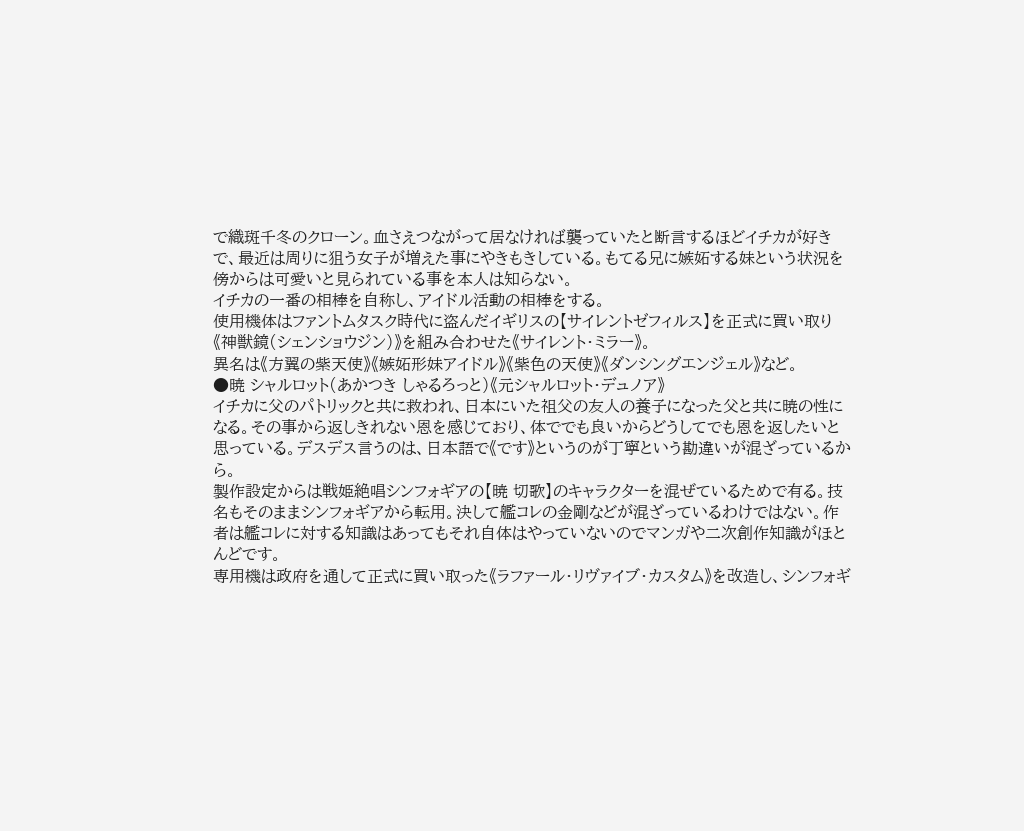で織斑千冬のクローン。血さえつながって居なければ襲っていたと断言するほどイチカが好きで、最近は周りに狙う女子が増えた事にやきもきしている。もてる兄に嫉妬する妹という状況を傍からは可愛いと見られている事を本人は知らない。
イチカの一番の相棒を自称し、アイドル活動の相棒をする。
使用機体はファントムタスク時代に盗んだイギリスの【サイレントゼフィルス】を正式に買い取り《神獣鏡(シェンショウジン)》を組み合わせた《サイレント・ミラー》。
異名は《方翼の紫天使》《嫉妬形妹アイドル》《紫色の天使》《ダンシングエンジェル》など。
●暁 シャルロット(あかつき しゃるろっと)《元シャルロット・デュノア》
イチカに父のパトリックと共に救われ、日本にいた祖父の友人の養子になった父と共に暁の性になる。その事から返しきれない恩を感じており、体ででも良いからどうしてでも恩を返したいと思っている。デスデス言うのは、日本語で《です》というのが丁寧という勘違いが混ざっているから。
製作設定からは戦姫絶唱シンフォギアの【暁 切歌】のキャラクターを混ぜているためで有る。技名もそのままシンフォギアから転用。決して艦コレの金剛などが混ざっているわけではない。作者は艦コレに対する知識はあってもそれ自体はやっていないのでマンガや二次創作知識がほとんどです。
専用機は政府を通して正式に買い取った《ラファール・リヴァイブ・カスタム》を改造し、シンフォギ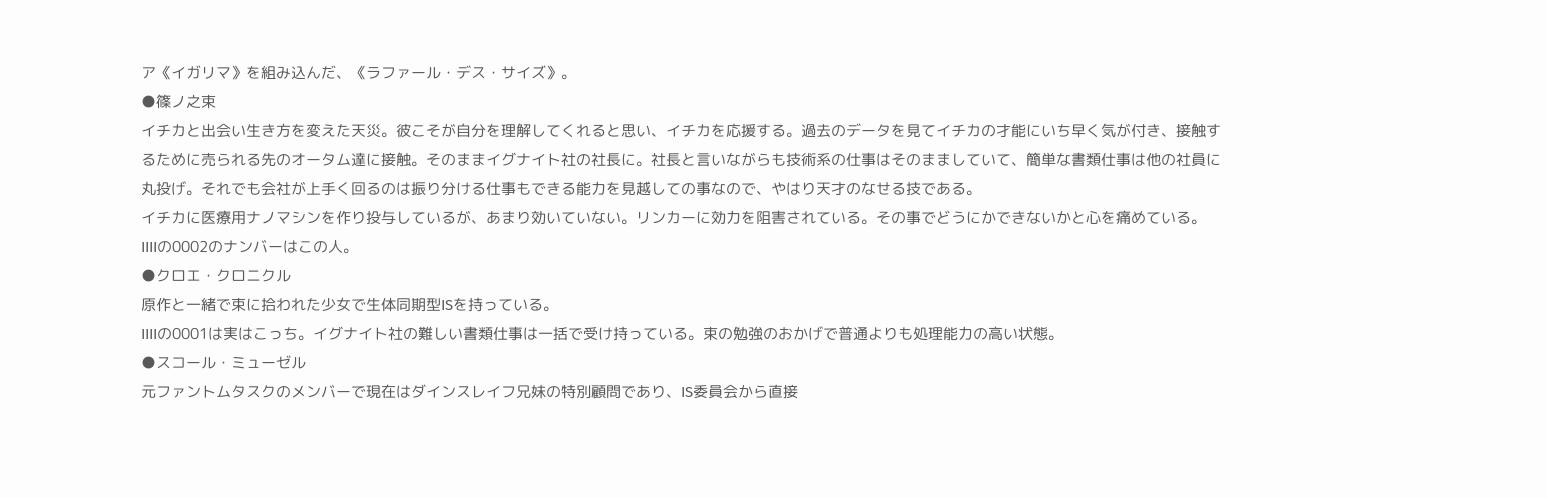ア《イガリマ》を組み込んだ、《ラファール・デス・サイズ》。
●篠ノ之束
イチカと出会い生き方を変えた天災。彼こそが自分を理解してくれると思い、イチカを応援する。過去のデータを見てイチカの才能にいち早く気が付き、接触するために売られる先のオータム達に接触。そのままイグナイト社の社長に。社長と言いながらも技術系の仕事はそのまましていて、簡単な書類仕事は他の社員に丸投げ。それでも会社が上手く回るのは振り分ける仕事もできる能力を見越しての事なので、やはり天才のなせる技である。
イチカに医療用ナノマシンを作り投与しているが、あまり効いていない。リンカーに効力を阻害されている。その事でどうにかできないかと心を痛めている。
IIIIの0002のナンバーはこの人。
●クロエ・クロニクル
原作と一緒で束に拾われた少女で生体同期型ISを持っている。
IIIIの0001は実はこっち。イグナイト社の難しい書類仕事は一括で受け持っている。束の勉強のおかげで普通よりも処理能力の高い状態。
●スコール・ミューゼル
元ファントムタスクのメンバーで現在はダインスレイフ兄妹の特別顧問であり、IS委員会から直接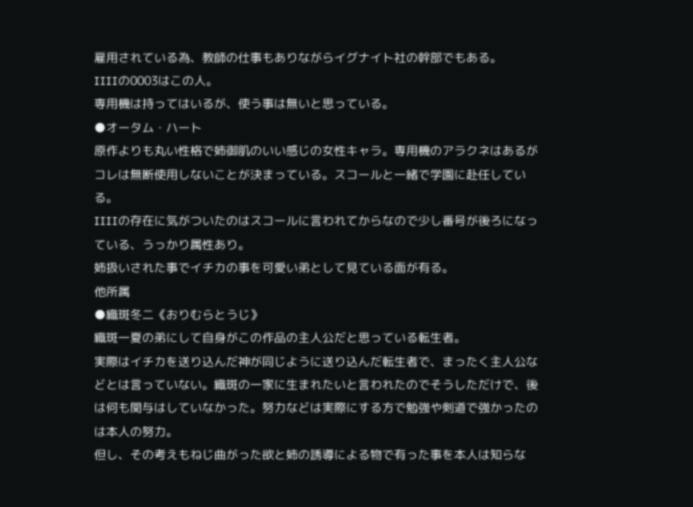雇用されている為、教師の仕事もありながらイグナイト社の幹部でもある。
IIIIの0003はこの人。
専用機は持ってはいるが、使う事は無いと思っている。
●オータム・ハート
原作よりも丸い性格で姉御肌のいい感じの女性キャラ。専用機のアラクネはあるがコレは無断使用しないことが決まっている。スコールと一緒で学園に赴任している。
IIIIの存在に気がついたのはスコールに言われてからなので少し番号が後ろになっている、うっかり属性あり。
姉扱いされた事でイチカの事を可愛い弟として見ている面が有る。
他所属
●織斑冬二《おりむらとうじ》
織斑一夏の弟にして自身がこの作品の主人公だと思っている転生者。
実際はイチカを送り込んだ神が同じように送り込んだ転生者で、まったく主人公などとは言っていない。織斑の一家に生まれたいと言われたのでそうしただけで、後は何も関与はしていなかった。努力などは実際にする方で勉強や剣道で強かったのは本人の努力。
但し、その考えもねじ曲がった欲と姉の誘導による物で有った事を本人は知らな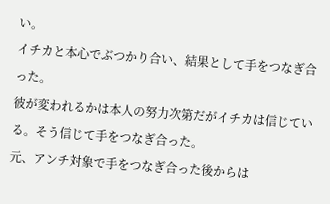い。
イチカと本心でぶつかり合い、結果として手をつなぎ合った。
彼が変われるかは本人の努力次第だがイチカは信じている。そう信じて手をつなぎ合った。
元、アンチ対象で手をつなぎ合った後からは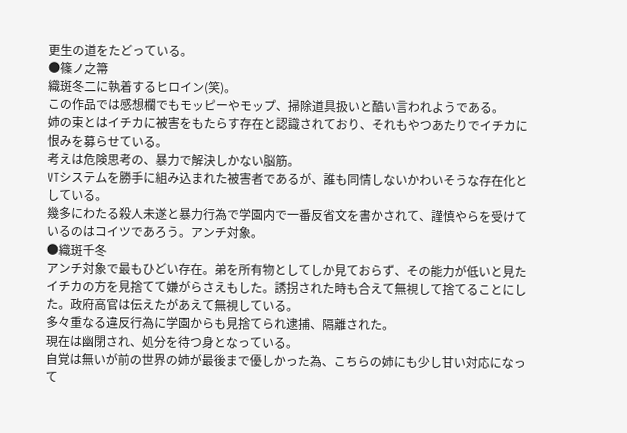更生の道をたどっている。
●篠ノ之箒
織斑冬二に執着するヒロイン(笑)。
この作品では感想欄でもモッピーやモップ、掃除道具扱いと酷い言われようである。
姉の束とはイチカに被害をもたらす存在と認識されており、それもやつあたりでイチカに恨みを募らせている。
考えは危険思考の、暴力で解決しかない脳筋。
VTシステムを勝手に組み込まれた被害者であるが、誰も同情しないかわいそうな存在化としている。
幾多にわたる殺人未遂と暴力行為で学園内で一番反省文を書かされて、謹慎やらを受けているのはコイツであろう。アンチ対象。
●織斑千冬
アンチ対象で最もひどい存在。弟を所有物としてしか見ておらず、その能力が低いと見たイチカの方を見捨てて嫌がらさえもした。誘拐された時も合えて無視して捨てることにした。政府高官は伝えたがあえて無視している。
多々重なる違反行為に学園からも見捨てられ逮捕、隔離された。
現在は幽閉され、処分を待つ身となっている。
自覚は無いが前の世界の姉が最後まで優しかった為、こちらの姉にも少し甘い対応になって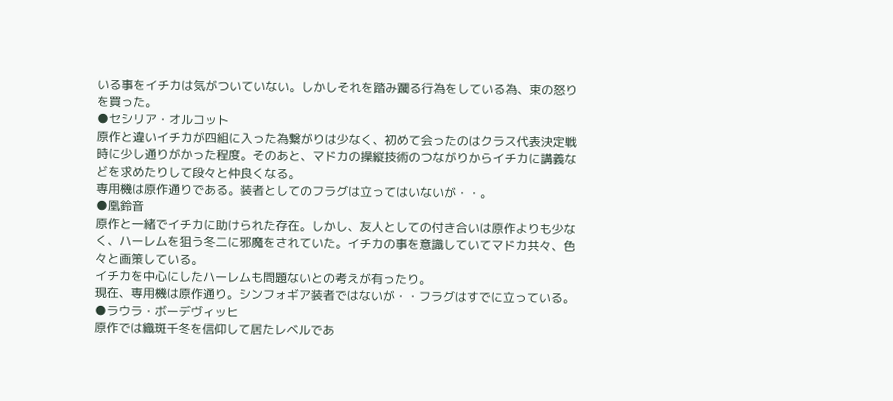いる事をイチカは気がついていない。しかしそれを踏み躙る行為をしている為、束の怒りを買った。
●セシリア・オルコット
原作と違いイチカが四組に入った為繋がりは少なく、初めて会ったのはクラス代表決定戦時に少し通りがかった程度。そのあと、マドカの操縦技術のつながりからイチカに講義などを求めたりして段々と仲良くなる。
専用機は原作通りである。装者としてのフラグは立ってはいないが・・。
●凰鈴音
原作と一緒でイチカに助けられた存在。しかし、友人としての付き合いは原作よりも少なく、ハーレムを狙う冬二に邪魔をされていた。イチカの事を意識していてマドカ共々、色々と画策している。
イチカを中心にしたハーレムも問題ないとの考えが有ったり。
現在、専用機は原作通り。シンフォギア装者ではないが・・フラグはすでに立っている。
●ラウラ・ボーデヴィッヒ
原作では織斑千冬を信仰して居たレベルであ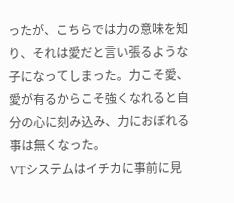ったが、こちらでは力の意味を知り、それは愛だと言い張るような子になってしまった。力こそ愛、愛が有るからこそ強くなれると自分の心に刻み込み、力におぼれる事は無くなった。
VTシステムはイチカに事前に見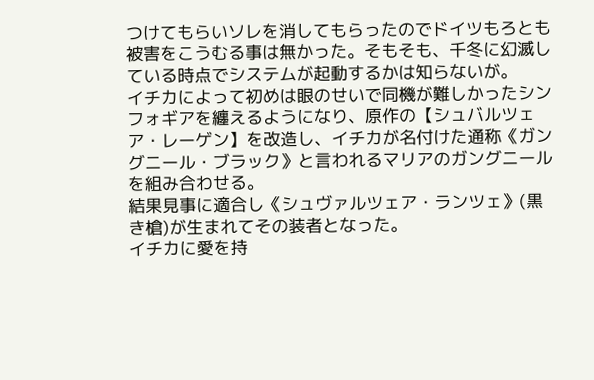つけてもらいソレを消してもらったのでドイツもろとも被害をこうむる事は無かった。そもそも、千冬に幻滅している時点でシステムが起動するかは知らないが。
イチカによって初めは眼のせいで同機が難しかったシンフォギアを纏えるようになり、原作の【シュバルツェア・レーゲン】を改造し、イチカが名付けた通称《ガングニール・ブラック》と言われるマリアのガングニールを組み合わせる。
結果見事に適合し《シュヴァルツェア・ランツェ》(黒き槍)が生まれてその装者となった。
イチカに愛を持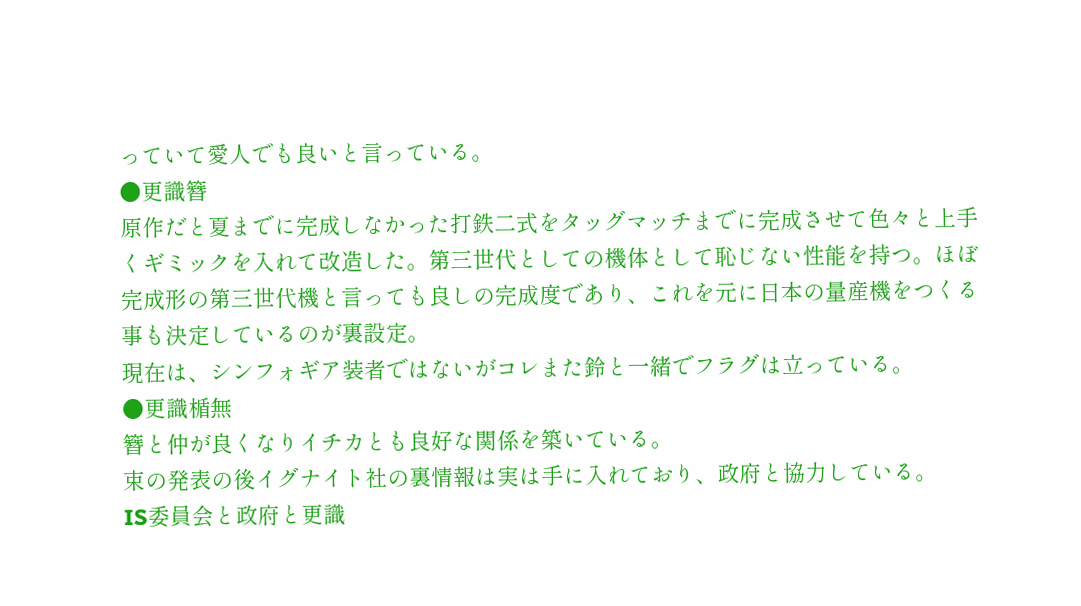っていて愛人でも良いと言っている。
●更識簪
原作だと夏までに完成しなかった打鉄二式をタッグマッチまでに完成させて色々と上手くギミックを入れて改造した。第三世代としての機体として恥じない性能を持つ。ほぼ完成形の第三世代機と言っても良しの完成度であり、これを元に日本の量産機をつくる事も決定しているのが裏設定。
現在は、シンフォギア装者ではないがコレまた鈴と一緒でフラグは立っている。
●更識楯無
簪と仲が良くなりイチカとも良好な関係を築いている。
束の発表の後イグナイト社の裏情報は実は手に入れており、政府と協力している。
IS委員会と政府と更識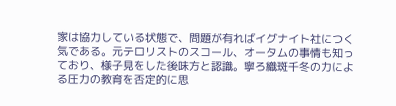家は協力している状態で、問題が有ればイグナイト社につく気である。元テロリストのスコール、オータムの事情も知っており、様子見をした後味方と認識。寧ろ織斑千冬の力による圧力の教育を否定的に思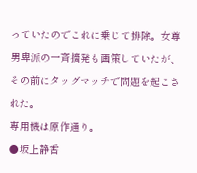っていたのでこれに乗じて排除。女尊男卑派の一斉摘発も画策していたが、その前にタッグマッチで問題を起こされた。
専用機は原作通り。
●坂上静香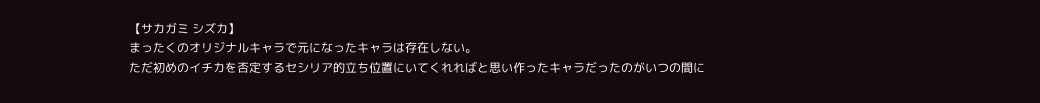【サカガミ シズカ】
まったくのオリジナルキャラで元になったキャラは存在しない。
ただ初めのイチカを否定するセシリア的立ち位置にいてくれればと思い作ったキャラだったのがいつの間に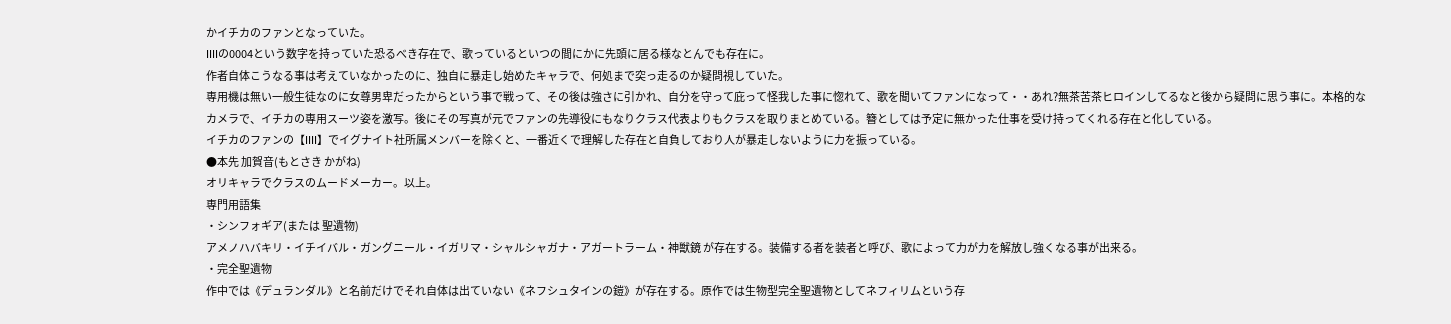かイチカのファンとなっていた。
IIIIの0004という数字を持っていた恐るべき存在で、歌っているといつの間にかに先頭に居る様なとんでも存在に。
作者自体こうなる事は考えていなかったのに、独自に暴走し始めたキャラで、何処まで突っ走るのか疑問視していた。
専用機は無い一般生徒なのに女尊男卑だったからという事で戦って、その後は強さに引かれ、自分を守って庇って怪我した事に惚れて、歌を聞いてファンになって・・あれ?無茶苦茶ヒロインしてるなと後から疑問に思う事に。本格的なカメラで、イチカの専用スーツ姿を激写。後にその写真が元でファンの先導役にもなりクラス代表よりもクラスを取りまとめている。簪としては予定に無かった仕事を受け持ってくれる存在と化している。
イチカのファンの【IIII】でイグナイト社所属メンバーを除くと、一番近くで理解した存在と自負しており人が暴走しないように力を振っている。
●本先 加賀音(もとさき かがね)
オリキャラでクラスのムードメーカー。以上。
専門用語集
・シンフォギア(または 聖遺物)
アメノハバキリ・イチイバル・ガングニール・イガリマ・シャルシャガナ・アガートラーム・神獣鏡 が存在する。装備する者を装者と呼び、歌によって力が力を解放し強くなる事が出来る。
・完全聖遺物
作中では《デュランダル》と名前だけでそれ自体は出ていない《ネフシュタインの鎧》が存在する。原作では生物型完全聖遺物としてネフィリムという存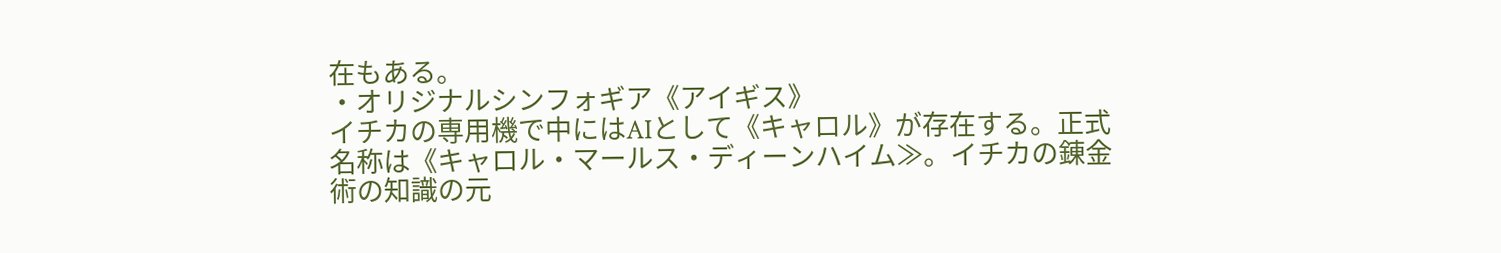在もある。
・オリジナルシンフォギア《アイギス》
イチカの専用機で中にはAIとして《キャロル》が存在する。正式名称は《キャロル・マールス・ディーンハイム≫。イチカの錬金術の知識の元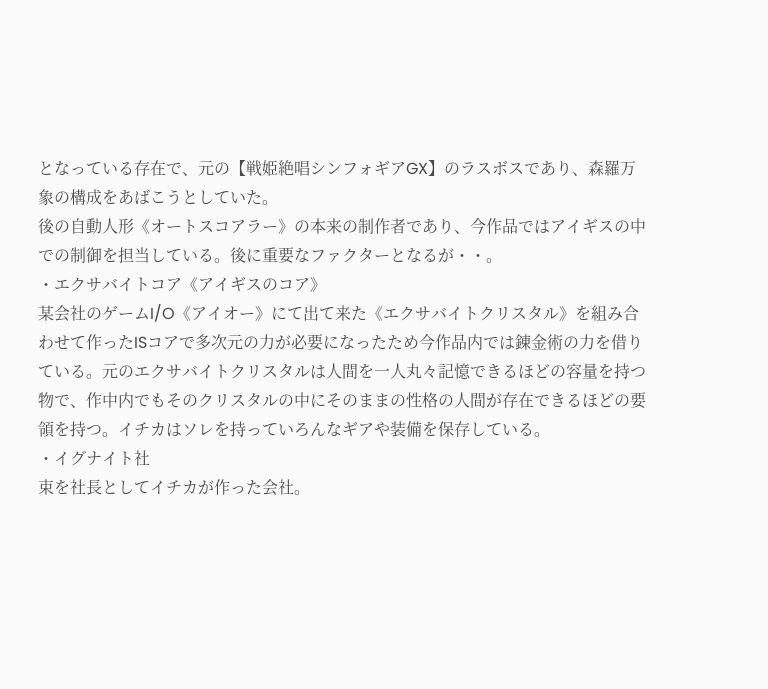となっている存在で、元の【戦姫絶唱シンフォギアGX】のラスボスであり、森羅万象の構成をあばこうとしていた。
後の自動人形《オートスコアラー》の本来の制作者であり、今作品ではアイギスの中での制御を担当している。後に重要なファクターとなるが・・。
・エクサバイトコア《アイギスのコア》
某会社のゲームI/O《アイオー》にて出て来た《エクサバイトクリスタル》を組み合わせて作ったISコアで多次元の力が必要になったため今作品内では錬金術の力を借りている。元のエクサバイトクリスタルは人間を一人丸々記憶できるほどの容量を持つ物で、作中内でもそのクリスタルの中にそのままの性格の人間が存在できるほどの要領を持つ。イチカはソレを持っていろんなギアや装備を保存している。
・イグナイト社
束を社長としてイチカが作った会社。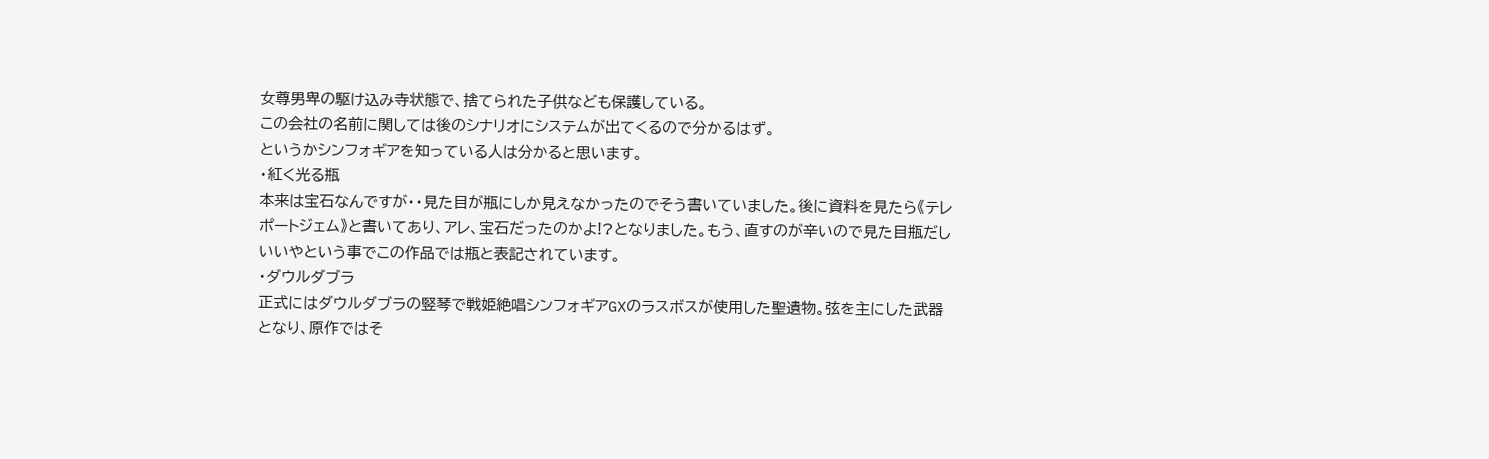女尊男卑の駆け込み寺状態で、捨てられた子供なども保護している。
この会社の名前に関しては後のシナリオにシステムが出てくるので分かるはず。
というかシンフォギアを知っている人は分かると思います。
・紅く光る瓶
本来は宝石なんですが・・見た目が瓶にしか見えなかったのでそう書いていました。後に資料を見たら《テレポートジェム》と書いてあり、アレ、宝石だったのかよ!?となりました。もう、直すのが辛いので見た目瓶だしいいやという事でこの作品では瓶と表記されています。
・ダウルダブラ
正式にはダウルダブラの竪琴で戦姫絶唱シンフォギアGXのラスボスが使用した聖遺物。弦を主にした武器となり、原作ではそ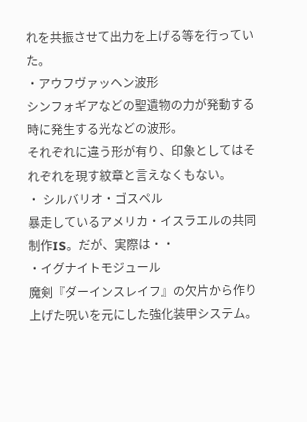れを共振させて出力を上げる等を行っていた。
・アウフヴァッヘン波形
シンフォギアなどの聖遺物の力が発動する時に発生する光などの波形。
それぞれに違う形が有り、印象としてはそれぞれを現す紋章と言えなくもない。
・ シルバリオ・ゴスペル
暴走しているアメリカ・イスラエルの共同制作IS。だが、実際は・・
・イグナイトモジュール
魔剣『ダーインスレイフ』の欠片から作り上げた呪いを元にした強化装甲システム。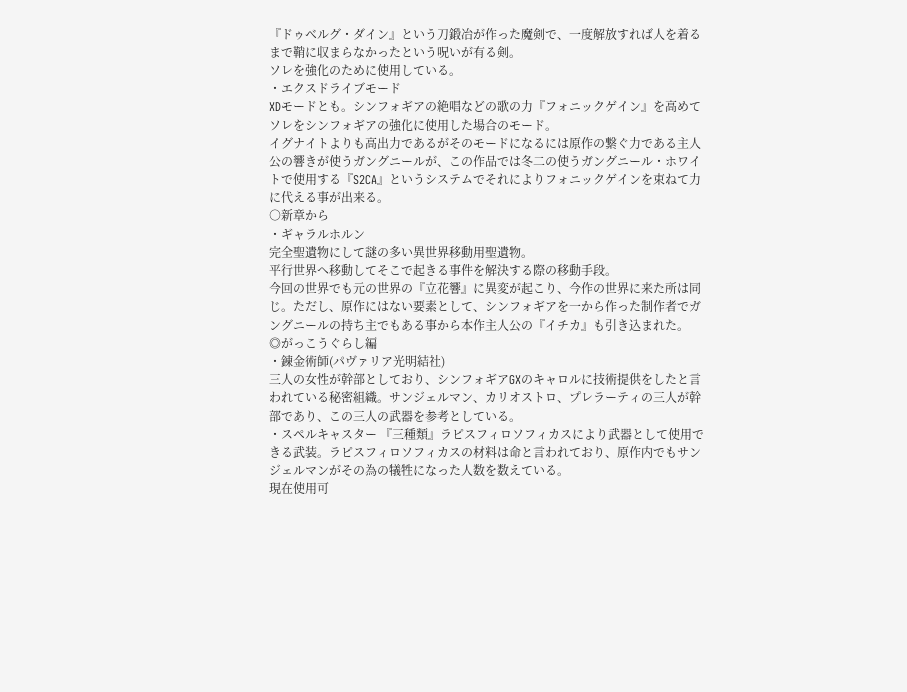『ドゥベルグ・ダイン』という刀鍛冶が作った魔剣で、一度解放すれば人を着るまで鞘に収まらなかったという呪いが有る剣。
ソレを強化のために使用している。
・エクスドライブモード
XDモードとも。シンフォギアの絶唱などの歌の力『フォニックゲイン』を高めてソレをシンフォギアの強化に使用した場合のモード。
イグナイトよりも高出力であるがそのモードになるには原作の繋ぐ力である主人公の響きが使うガングニールが、この作品では冬二の使うガングニール・ホワイトで使用する『S2CA』というシステムでそれによりフォニックゲインを束ねて力に代える事が出来る。
○新章から
・ギャラルホルン
完全聖遺物にして謎の多い異世界移動用聖遺物。
平行世界へ移動してそこで起きる事件を解決する際の移動手段。
今回の世界でも元の世界の『立花響』に異変が起こり、今作の世界に来た所は同じ。ただし、原作にはない要素として、シンフォギアを一から作った制作者でガングニールの持ち主でもある事から本作主人公の『イチカ』も引き込まれた。
◎がっこうぐらし編
・錬金術師(パヴァリア光明結社)
三人の女性が幹部としており、シンフォギアGXのキャロルに技術提供をしたと言われている秘密組織。サンジェルマン、カリオストロ、プレラーティの三人が幹部であり、この三人の武器を参考としている。
・スペルキャスター 『三種類』ラピスフィロソフィカスにより武器として使用できる武装。ラピスフィロソフィカスの材料は命と言われており、原作内でもサンジェルマンがその為の犠牲になった人数を数えている。
現在使用可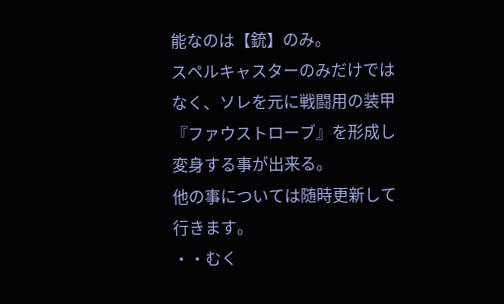能なのは【銃】のみ。
スペルキャスターのみだけではなく、ソレを元に戦闘用の装甲『ファウストローブ』を形成し変身する事が出来る。
他の事については随時更新して行きます。
・・むく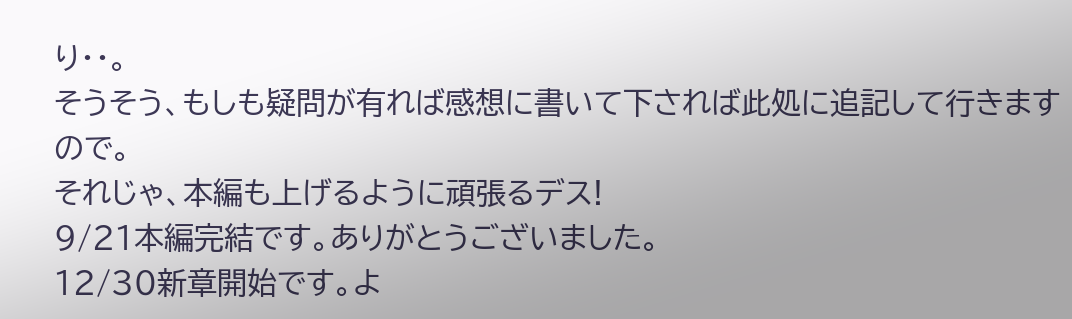り・・。
そうそう、もしも疑問が有れば感想に書いて下されば此処に追記して行きますので。
それじゃ、本編も上げるように頑張るデス!
9/21本編完結です。ありがとうございました。
12/30新章開始です。よ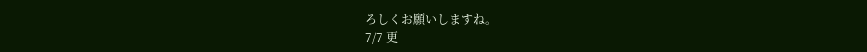ろしくお願いしますね。
7/7 更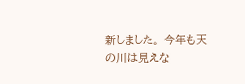新しました。 今年も天の川は見えな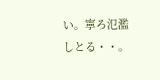い。寧ろ氾濫しとる・・。